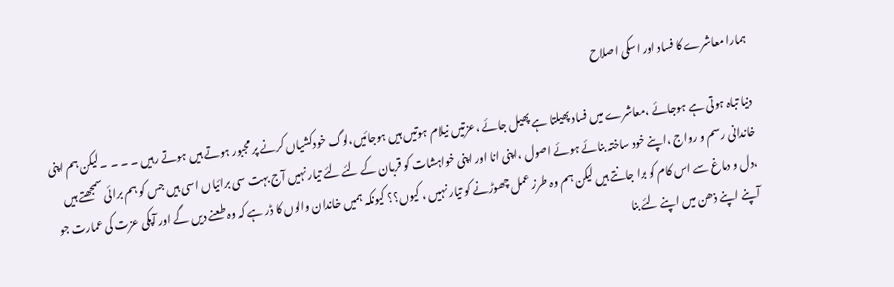ہمارا معاشرے کا فساد اور اسکی اصلاح

دنیا تباہ ہوتی ہے ہوجائے ،معاشرے میں فساد پھیلتا ہے پھیل جائے ،عزتیں نیلام ہوتیں ہیں ہوجائیں،لوگ خودکشیاں کرنے پر مجبور ہوتے ہیں ہوتے رہیں ۔ ۔ ۔ ۔ لیکن ہم اپنی خاندانی رسم و رواج ،اپنے خود ساختہ بنائے ہوئے اصول ،اپنی انا اور اپنی خواہشات کو قربان کے لئے لئے تیار نہیں آج بہت سی برائیاں اسی ہیں جس کو ہم برائی سمجھتے ہیں ،دل و دماغ سے اس کام کو برا جانتے ہیں لیکن ہم وہ طرز عمل چھوڑنے کو تیار نہیں ، کیوں؟؟ کیونکہ ہمیں خاندان والوں کا ڈر ہے کہ وہ طعنے دیں گے اور آپکی عزت کی عمارت جو آپنے اپنے ذھن میں اپنے لئے بنا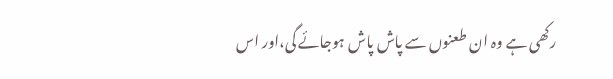رکھی ہے وہ ان طعنوں سے پاش پاش ہوجائے گی،اور اس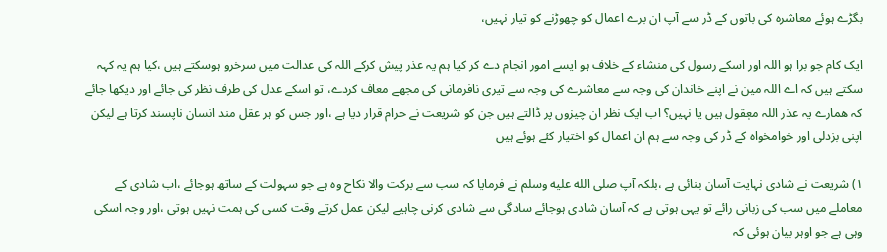بگڑے ہوئے معاشرہ کی باتوں کے ڈر سے آپ ان برے اعمال کو چھوڑنے کو تیار نہیں،

ایک کام جو برا ہو اللہ اور اسکے رسول کی منشاء کے خلاف ہو ایسے امور انجام دے کر کیا ہم یہ عذر پیش کرکے اللہ کی عدالت میں سرخرو ہوسکتے ہیں ،کیا ہم یہ کہہ سکتے ہیں کہ اے اللہ مین نے اپنے خاندان کی وجہ سے معاشرے کی وجہ سے تیری نافرمانی کی مجھے معاف کردے، تو اسکے عدل کی طرف نظر کی جائے اور دیکھا جائے کہ ھمارے یہ عذر اللہ معٖقول ہیں یا نہیں؟ اب ایک نظر ان چیزوں پر ڈالتے ہیں جن کو شریعت نے حرام قرار دیا ہے ،اور جس کو ہر عقل مند انسان ناپسند کرتا ہے لیکن اپنی بزدلی اور خوامخواہ کے ڈر کی وجہ سے ہم ان اعمال کو اختیار کئے ہوئے ہیں

۱) شریعت نے شادی نہایت آسان بنائی ہے ،بلکہ آپ صلى الله عليه وسلم نے فرمایا کہ سب سے برکت والا نکاح وہ ہے جو سہولت کے ساتھ ہوجائے ،اب شادی کے معاملے میں سب کی زبانی رائے تو یہی ہوتی ہے کہ آسان شادی ہوجائے سادگی سے شادی کرنی چاہیے لیکن عمل کرتے وقت کسی کی ہمت نہیں ہوتی ،اور وجہ اسکی وہی ہے جو اوہر بیان ہوئی کہ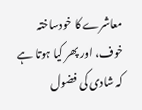معاشرے کا خودساختہ خوف، اور پھر کیا ہوتا ہے کہ شادی کی فضول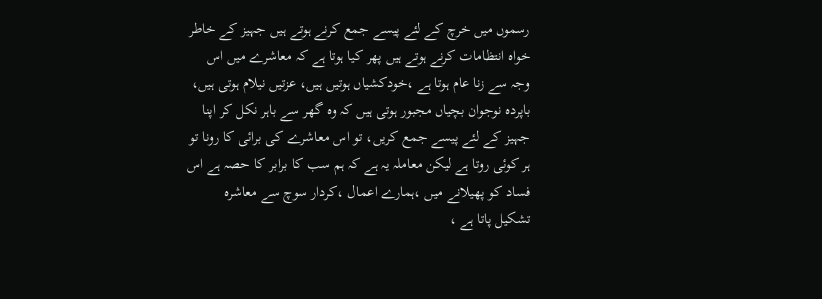رسموں میں خرچ کے لئے پیسے جمع کرنے ہوتے ہیں جہیز کے خاطر خواہ انتظامات کرنے ہوتے ہیں پھر کیا ہوتا ہے کہ معاشرے میں اس وجہ سے زنا عام ہوتا ہے ،خودکشیاں ہوتیں ہیں، عزتیں نیلام ہوتی ہیں، باپردہ نوجوان بچیاں مجبور ہوتی ہیں کہ وہ گھر سے باہر نکل کر اپنا جہیز کے لئے پیسے جمع کریں، تو اس معاشرے کی برائی کا رونا تو ہر کوئی روتا ہے لیکن معاملہ یہ ہے کہ ہم سب کا برابر کا حصہ ہے اس فساد کو پھیلانے میں ،ہمارے اعمال ،کردار سوچ سے معاشرہ تشکیل پاتا ہے ،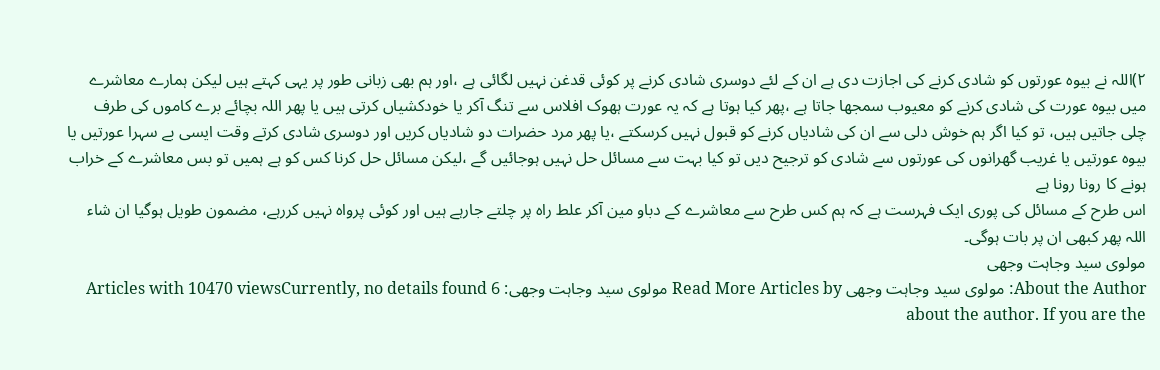۲)اللہ نے بیوہ عورتوں کو شادی کرنے کی اجازت دی ہے ان کے لئے دوسری شادی کرنے پر کوئی قدغن نہیں لگائی ہے ،اور ہم بھی زبانی طور پر یہی کہتے ہیں لیکن ہمارے معاشرے میں بیوہ عورت کی شادی کرنے کو معیوب سمجھا جاتا ہے ،پھر کیا ہوتا ہے کہ یہ عورت ہھوک افلاس سے تنگ آکر یا خودکشیاں کرتی ہیں یا پھر اللہ بچائے برے کاموں کی طرف چلی جاتیں ہیں، تو کیا اگر ہم خوش دلی سے ان کی شادیاں کرنے کو قبول نہیں کرسکتے ،یا پھر مرد حضرات دو شادیاں کریں اور دوسری شادی کرتے وقت ایسی بے سہرا عورتیں یا بیوہ عورتیں یا غریب گھرانوں کی عورتوں سے شادی کو ترجیح دیں تو کیا بہت سے مسائل حل نہیں ہوجائیں گے ،لیکن مسائل حل کرنا کس کو ہے ہمیں تو بس معاشرے کے خراب ہونے کا رونا رونا ہے
اس طرح کے مسائل کی پوری ایک فہرست ہے کہ ہم کس طرح سے معاشرے کے دباو مین آکر علط راہ پر چلتے جارہے ہیں اور کوئی پرواہ نہیں کررہے، مضمون طویل ہوگیا ان شاء اللہ پھر کبھی ان پر بات ہوگی۔
مولوی سید وجاہت وجھی
About the Author: مولوی سید وجاہت وجھی Read More Articles by مولوی سید وجاہت وجھی: 6 Articles with 10470 viewsCurrently, no details found about the author. If you are the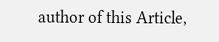author of this Article,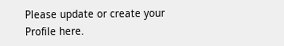Please update or create your Profile here.